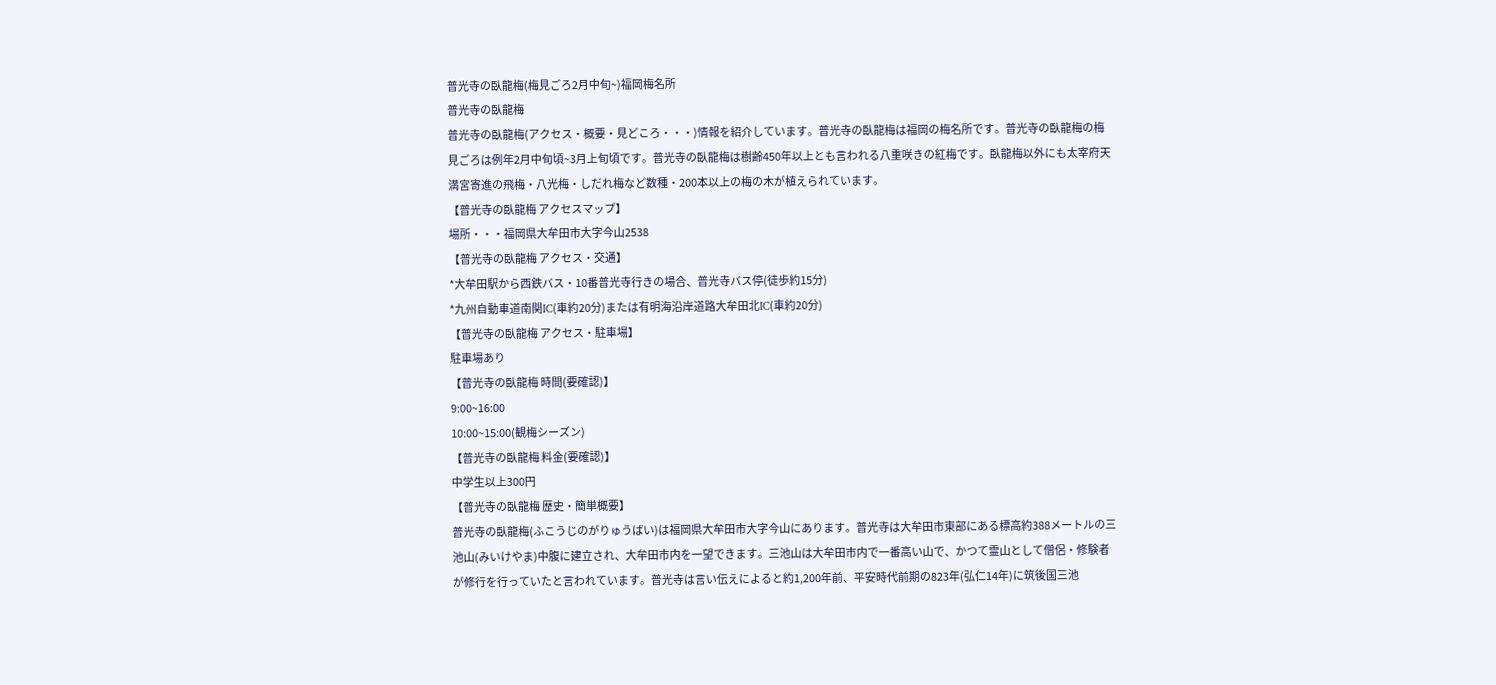普光寺の臥龍梅(梅見ごろ2月中旬~)福岡梅名所
普光寺の臥龍梅
普光寺の臥龍梅(アクセス・概要・見どころ・・・)情報を紹介しています。普光寺の臥龍梅は福岡の梅名所です。普光寺の臥龍梅の梅見ごろは例年2月中旬頃~3月上旬頃です。普光寺の臥龍梅は樹齢450年以上とも言われる八重咲きの紅梅です。臥龍梅以外にも太宰府天満宮寄進の飛梅・八光梅・しだれ梅など数種・200本以上の梅の木が植えられています。
【普光寺の臥龍梅 アクセスマップ】
場所・・・福岡県大牟田市大字今山2538
【普光寺の臥龍梅 アクセス・交通】
*大牟田駅から西鉄バス・10番普光寺行きの場合、普光寺バス停(徒歩約15分)
*九州自動車道南関IC(車約20分)または有明海沿岸道路大牟田北IC(車約20分)
【普光寺の臥龍梅 アクセス・駐車場】
駐車場あり
【普光寺の臥龍梅 時間(要確認)】
9:00~16:00
10:00~15:00(観梅シーズン)
【普光寺の臥龍梅 料金(要確認)】
中学生以上300円
【普光寺の臥龍梅 歴史・簡単概要】
普光寺の臥龍梅(ふこうじのがりゅうばい)は福岡県大牟田市大字今山にあります。普光寺は大牟田市東部にある標高約388メートルの三池山(みいけやま)中腹に建立され、大牟田市内を一望できます。三池山は大牟田市内で一番高い山で、かつて霊山として僧侶・修験者が修行を行っていたと言われています。普光寺は言い伝えによると約1,200年前、平安時代前期の823年(弘仁14年)に筑後国三池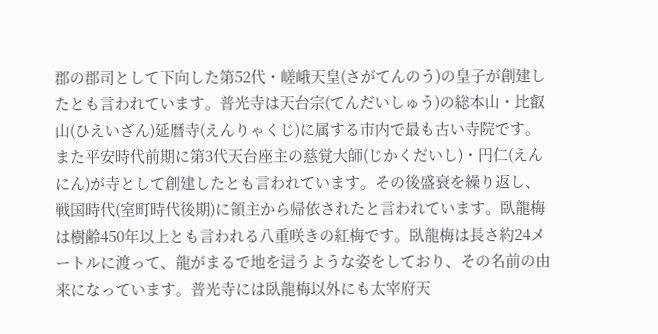郡の郡司として下向した第52代・嵯峨天皇(さがてんのう)の皇子が創建したとも言われています。普光寺は天台宗(てんだいしゅう)の総本山・比叡山(ひえいざん)延暦寺(えんりゃくじ)に属する市内で最も古い寺院です。また平安時代前期に第3代天台座主の慈覚大師(じかくだいし)・円仁(えんにん)が寺として創建したとも言われています。その後盛衰を繰り返し、戦国時代(室町時代後期)に領主から帰依されたと言われています。臥龍梅は樹齢450年以上とも言われる八重咲きの紅梅です。臥龍梅は長さ約24メートルに渡って、龍がまるで地を這うような姿をしており、その名前の由来になっています。普光寺には臥龍梅以外にも太宰府天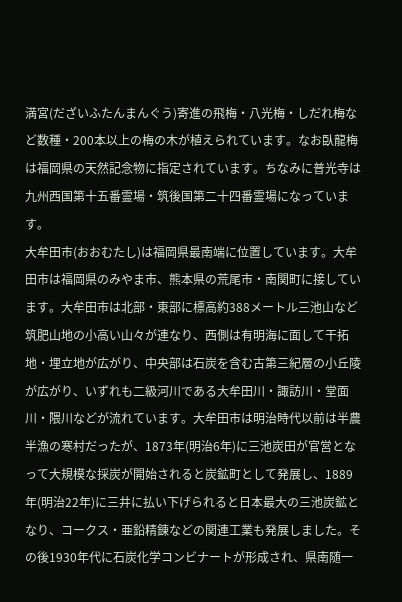満宮(だざいふたんまんぐう)寄進の飛梅・八光梅・しだれ梅など数種・200本以上の梅の木が植えられています。なお臥龍梅は福岡県の天然記念物に指定されています。ちなみに普光寺は九州西国第十五番霊場・筑後国第二十四番霊場になっています。
大牟田市(おおむたし)は福岡県最南端に位置しています。大牟田市は福岡県のみやま市、熊本県の荒尾市・南関町に接しています。大牟田市は北部・東部に標高約388メートル三池山など筑肥山地の小高い山々が連なり、西側は有明海に面して干拓地・埋立地が広がり、中央部は石炭を含む古第三紀層の小丘陵が広がり、いずれも二級河川である大牟田川・諏訪川・堂面川・隈川などが流れています。大牟田市は明治時代以前は半農半漁の寒村だったが、1873年(明治6年)に三池炭田が官営となって大規模な採炭が開始されると炭鉱町として発展し、1889年(明治22年)に三井に払い下げられると日本最大の三池炭鉱となり、コークス・亜鉛精錬などの関連工業も発展しました。その後1930年代に石炭化学コンビナートが形成され、県南随一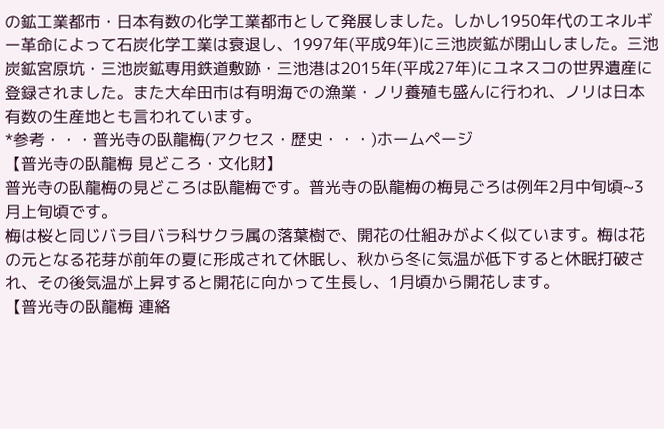の鉱工業都市・日本有数の化学工業都市として発展しました。しかし1950年代のエネルギー革命によって石炭化学工業は衰退し、1997年(平成9年)に三池炭鉱が閉山しました。三池炭鉱宮原坑・三池炭鉱専用鉄道敷跡・三池港は2015年(平成27年)にユネスコの世界遺産に登録されました。また大牟田市は有明海での漁業・ノリ養殖も盛んに行われ、ノリは日本有数の生産地とも言われています。
*参考・・・普光寺の臥龍梅(アクセス・歴史・・・)ホームページ
【普光寺の臥龍梅 見どころ・文化財】
普光寺の臥龍梅の見どころは臥龍梅です。普光寺の臥龍梅の梅見ごろは例年2月中旬頃~3月上旬頃です。
梅は桜と同じバラ目バラ科サクラ属の落葉樹で、開花の仕組みがよく似ています。梅は花の元となる花芽が前年の夏に形成されて休眠し、秋から冬に気温が低下すると休眠打破され、その後気温が上昇すると開花に向かって生長し、1月頃から開花します。
【普光寺の臥龍梅 連絡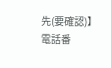先(要確認)】
電話番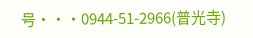号・・・0944-51-2966(普光寺)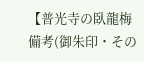【普光寺の臥龍梅 備考(御朱印・その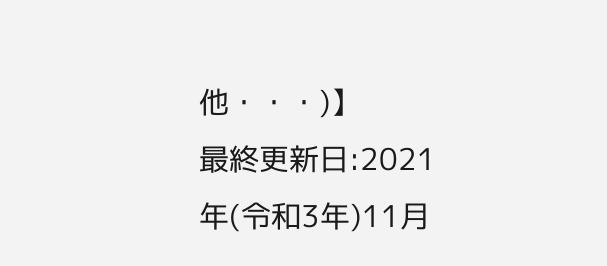他・・・)】
最終更新日:2021年(令和3年)11月